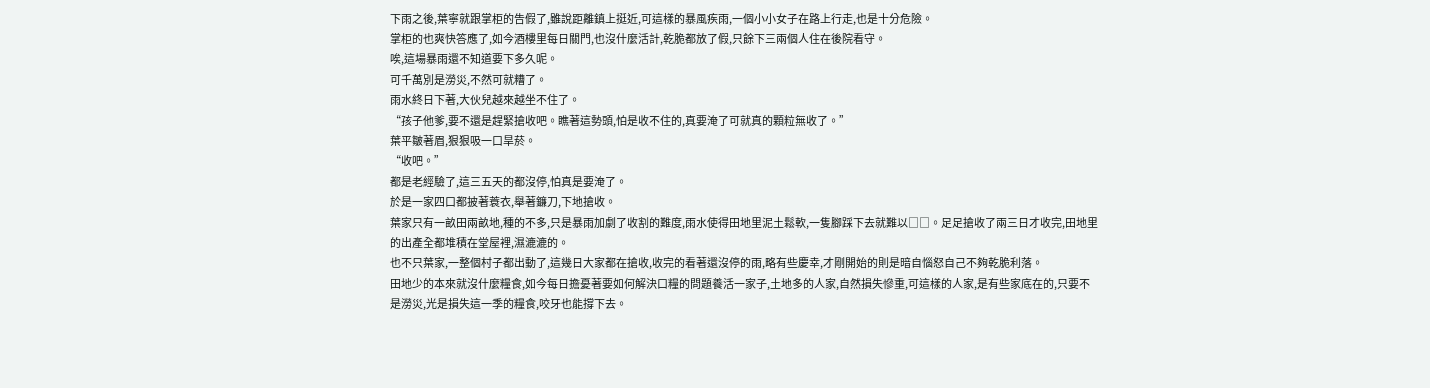下雨之後,葉寧就跟掌柜的告假了,雖說距離鎮上挺近,可這樣的暴風疾雨,一個小小女子在路上行走,也是十分危險。
掌柜的也爽快答應了,如今酒樓里每日關門,也沒什麼活計,乾脆都放了假,只餘下三兩個人住在後院看守。
唉,這場暴雨還不知道要下多久呢。
可千萬別是澇災,不然可就糟了。
雨水終日下著,大伙兒越來越坐不住了。
“孩子他爹,要不還是趕緊搶收吧。瞧著這勢頭,怕是收不住的,真要淹了可就真的顆粒無收了。”
葉平皺著眉,狠狠吸一口旱菸。
“收吧。”
都是老經驗了,這三五天的都沒停,怕真是要淹了。
於是一家四口都披著蓑衣,舉著鐮刀,下地搶收。
葉家只有一畝田兩畝地,種的不多,只是暴雨加劇了收割的難度,雨水使得田地里泥土鬆軟,一隻腳踩下去就難以□□。足足搶收了兩三日才收完,田地里的出產全都堆積在堂屋裡,濕漉漉的。
也不只葉家,一整個村子都出動了,這幾日大家都在搶收,收完的看著還沒停的雨,略有些慶幸,才剛開始的則是暗自惱怒自己不夠乾脆利落。
田地少的本來就沒什麼糧食,如今每日擔憂著要如何解決口糧的問題養活一家子,土地多的人家,自然損失慘重,可這樣的人家,是有些家底在的,只要不是澇災,光是損失這一季的糧食,咬牙也能撐下去。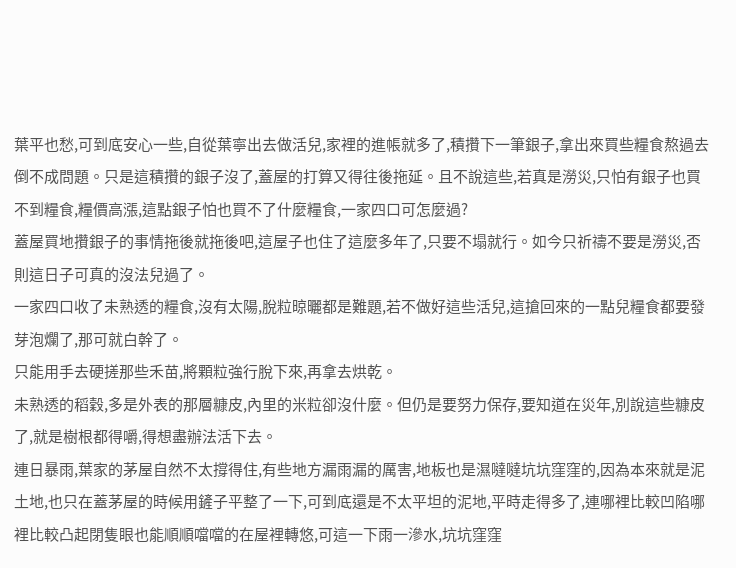葉平也愁,可到底安心一些,自從葉寧出去做活兒,家裡的進帳就多了,積攢下一筆銀子,拿出來買些糧食熬過去倒不成問題。只是這積攢的銀子沒了,蓋屋的打算又得往後拖延。且不說這些,若真是澇災,只怕有銀子也買不到糧食,糧價高漲,這點銀子怕也買不了什麼糧食,一家四口可怎麼過?
蓋屋買地攢銀子的事情拖後就拖後吧,這屋子也住了這麼多年了,只要不塌就行。如今只祈禱不要是澇災,否則這日子可真的沒法兒過了。
一家四口收了未熟透的糧食,沒有太陽,脫粒晾曬都是難題,若不做好這些活兒,這搶回來的一點兒糧食都要發芽泡爛了,那可就白幹了。
只能用手去硬搓那些禾苗,將顆粒強行脫下來,再拿去烘乾。
未熟透的稻穀,多是外表的那層糠皮,內里的米粒卻沒什麼。但仍是要努力保存,要知道在災年,別說這些糠皮了,就是樹根都得嚼,得想盡辦法活下去。
連日暴雨,葉家的茅屋自然不太撐得住,有些地方漏雨漏的厲害,地板也是濕噠噠坑坑窪窪的,因為本來就是泥土地,也只在蓋茅屋的時候用鏟子平整了一下,可到底還是不太平坦的泥地,平時走得多了,連哪裡比較凹陷哪裡比較凸起閉隻眼也能順順噹噹的在屋裡轉悠,可這一下雨一滲水,坑坑窪窪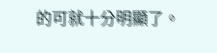的可就十分明顯了。